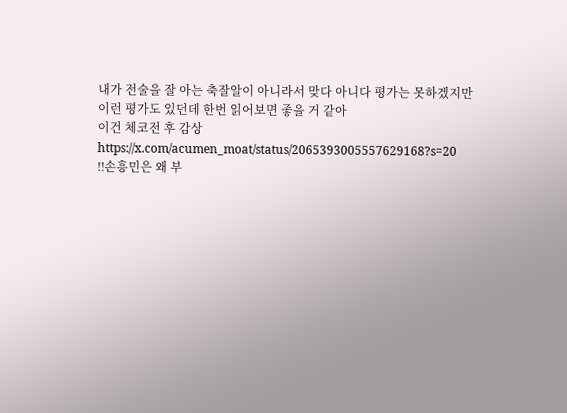내가 전술을 잘 아는 축잘알이 아니라서 맞다 아니다 평가는 못하겠지만
이런 평가도 있던데 한번 읽어보면 좋을 거 같아
이건 체코전 후 감상
https://x.com/acumen_moat/status/2065393005557629168?s=20
‼손흥민은 왜 부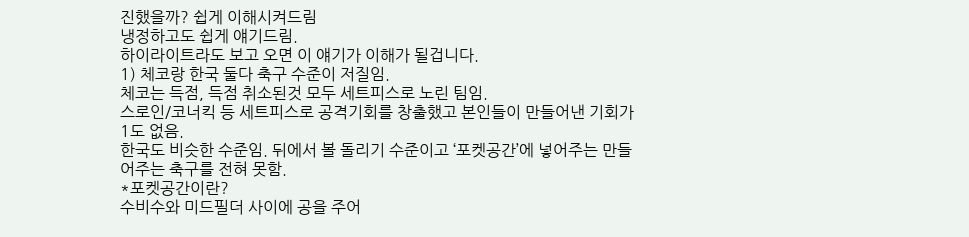진했을까? 쉽게 이해시켜드림
냉정하고도 쉽게 얘기드림.
하이라이트라도 보고 오면 이 얘기가 이해가 될겁니다.
1) 체코랑 한국 둘다 축구 수준이 저질임.
체코는 득점, 득점 취소된것 모두 세트피스로 노린 팀임.
스로인/코너킥 등 세트피스로 공격기회를 창출했고 본인들이 만들어낸 기회가 1도 없음.
한국도 비슷한 수준임. 뒤에서 볼 돌리기 수준이고 ‘포켓공간’에 넣어주는 만들어주는 축구를 전혀 못함.
*포켓공간이란?
수비수와 미드필더 사이에 공을 주어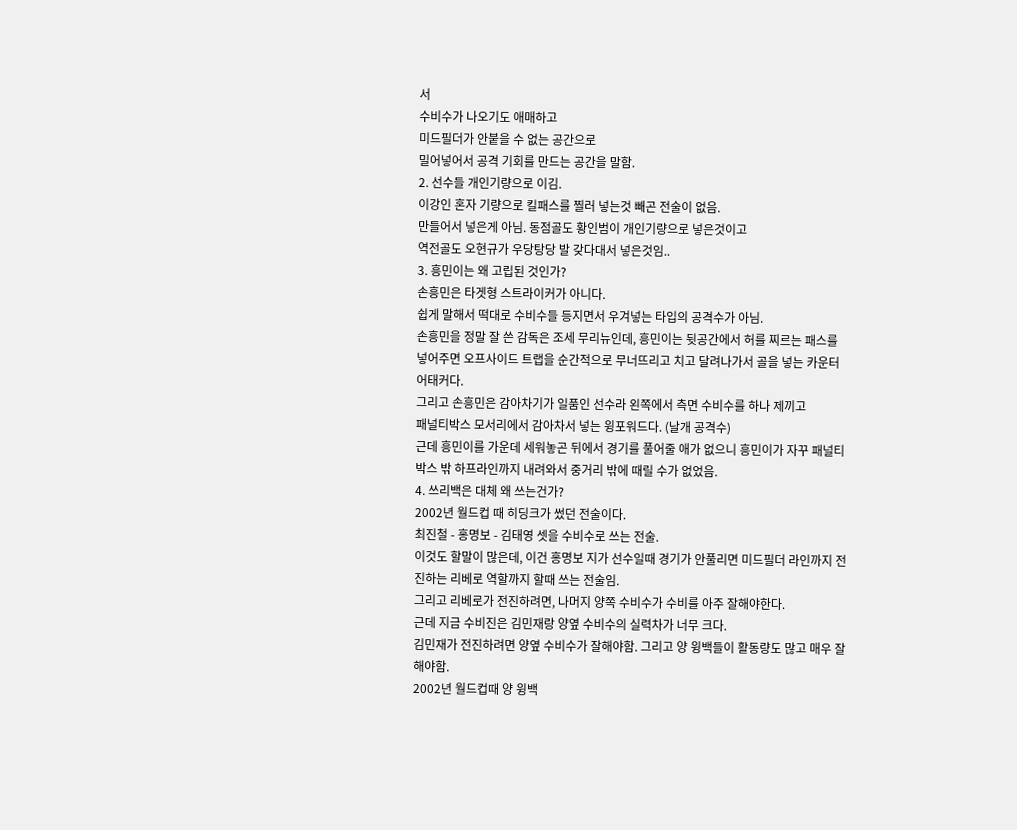서
수비수가 나오기도 애매하고
미드필더가 안붙을 수 없는 공간으로
밀어넣어서 공격 기회를 만드는 공간을 말함.
2. 선수들 개인기량으로 이김.
이강인 혼자 기량으로 킬패스를 찔러 넣는것 빼곤 전술이 없음.
만들어서 넣은게 아님. 동점골도 황인범이 개인기량으로 넣은것이고
역전골도 오현규가 우당탕당 발 갖다대서 넣은것임..
3. 흥민이는 왜 고립된 것인가?
손흥민은 타겟형 스트라이커가 아니다.
쉽게 말해서 떡대로 수비수들 등지면서 우겨넣는 타입의 공격수가 아님.
손흥민을 정말 잘 쓴 감독은 조세 무리뉴인데, 흥민이는 뒷공간에서 허를 찌르는 패스를
넣어주면 오프사이드 트랩을 순간적으로 무너뜨리고 치고 달려나가서 골을 넣는 카운터 어태커다.
그리고 손흥민은 감아차기가 일품인 선수라 왼쪽에서 측면 수비수를 하나 제끼고
패널티박스 모서리에서 감아차서 넣는 윙포워드다. (날개 공격수)
근데 흥민이를 가운데 세워놓곤 뒤에서 경기를 풀어줄 애가 없으니 흥민이가 자꾸 패널티 박스 밖 하프라인까지 내려와서 중거리 밖에 때릴 수가 없었음.
4. 쓰리백은 대체 왜 쓰는건가?
2002년 월드컵 때 히딩크가 썼던 전술이다.
최진철 - 홍명보 - 김태영 셋을 수비수로 쓰는 전술.
이것도 할말이 많은데, 이건 홍명보 지가 선수일때 경기가 안풀리면 미드필더 라인까지 전진하는 리베로 역할까지 할때 쓰는 전술임.
그리고 리베로가 전진하려면, 나머지 양쪽 수비수가 수비를 아주 잘해야한다.
근데 지금 수비진은 김민재랑 양옆 수비수의 실력차가 너무 크다.
김민재가 전진하려면 양옆 수비수가 잘해야함. 그리고 양 윙백들이 활동량도 많고 매우 잘해야함.
2002년 월드컵때 양 윙백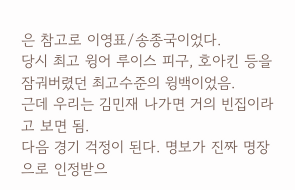은 참고로 이영표/송종국이었다.
당시 최고 윙어 루이스 피구, 호아킨 등을 잠궈버렸던 최고수준의 윙백이었음.
근데 우리는 김민재 나가면 거의 빈집이라고 보면 됨.
다음 경기 걱정이 된다. 명보가 진짜 명장으로 인정받으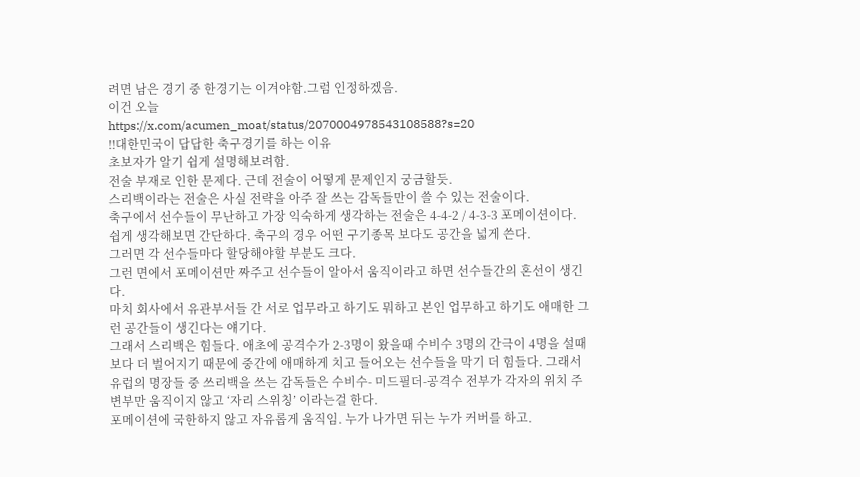려면 남은 경기 중 한경기는 이겨야함.그럼 인정하겠음.
이건 오늘
https://x.com/acumen_moat/status/2070004978543108588?s=20
‼대한민국이 답답한 축구경기를 하는 이유
초보자가 알기 쉽게 설명해보려함.
전술 부재로 인한 문제다. 근데 전술이 어떻게 문제인지 궁금할듯.
스리백이라는 전술은 사실 전략을 아주 잘 쓰는 감독들만이 쓸 수 있는 전술이다.
축구에서 선수들이 무난하고 가장 익숙하게 생각하는 전술은 4-4-2 / 4-3-3 포메이션이다.
쉽게 생각해보면 간단하다. 축구의 경우 어떤 구기종목 보다도 공간을 넓게 쓴다.
그러면 각 선수들마다 할당해야할 부분도 크다.
그런 면에서 포메이션만 짜주고 선수들이 알아서 움직이라고 하면 선수들간의 혼선이 생긴다.
마치 회사에서 유관부서들 간 서로 업무라고 하기도 뭐하고 본인 업무하고 하기도 애매한 그런 공간들이 생긴다는 얘기다.
그래서 스리백은 힘들다. 애초에 공격수가 2-3명이 왔을때 수비수 3명의 간극이 4명을 설때보다 더 벌어지기 때문에 중간에 애매하게 치고 들어오는 선수들을 막기 더 힘들다. 그래서 유럽의 명장들 중 쓰리백을 쓰는 감독들은 수비수- 미드필더-공격수 전부가 각자의 위치 주변부만 움직이지 않고 ‘자리 스위칭’ 이라는걸 한다.
포메이션에 국한하지 않고 자유롭게 움직임. 누가 나가면 뒤는 누가 커버를 하고.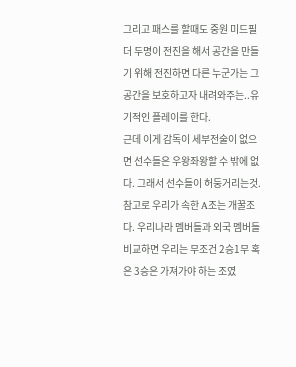그리고 패스를 할때도 중원 미드필더 두명이 전진을 해서 공간을 만들기 위해 전진하면 다른 누군가는 그 공간을 보호하고자 내려와주는..유기적인 플레이를 한다.
근데 이게 감독이 세부전술이 없으면 선수들은 우왕좌왕할 수 밖에 없다. 그래서 선수들이 허둥거리는것.
참고로 우리가 속한 A조는 개꿀조다. 우리나라 멤버들과 외국 멤버들 비교하면 우리는 무조건 2승1무 혹은 3승은 가져가야 하는 조였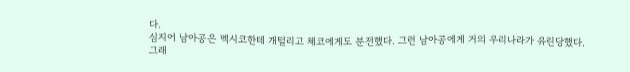다.
심지어 남아공은 멕시코한테 개털리고 체코에게도 분전했다. 그런 남아공에게 거의 우리나라가 유린당했다.
그래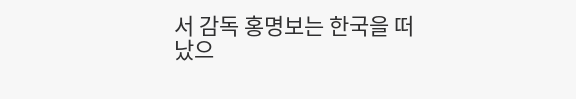서 감독 홍명보는 한국을 떠났으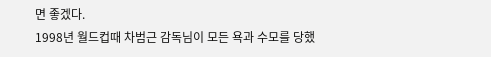면 좋겠다.
1998년 월드컵때 차범근 감독님이 모든 욕과 수모를 당했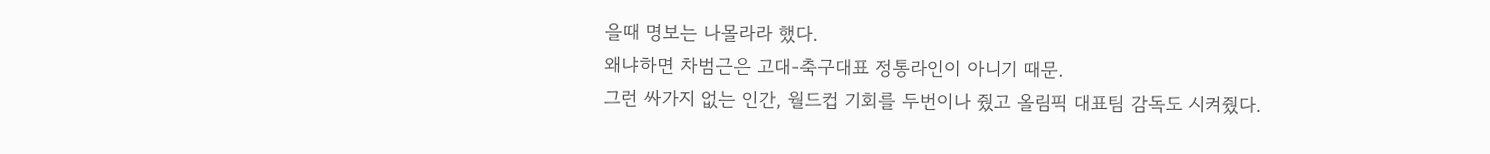을때 명보는 나몰라라 했다.
왜냐하면 차범근은 고대-축구대표 정통라인이 아니기 때문.
그런 싸가지 없는 인간, 월드컵 기회를 두번이나 줬고 올림픽 대표팀 감독도 시켜줬다.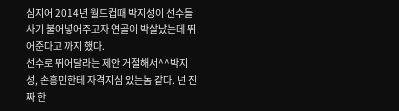심지어 2014년 월드컵때 박지성이 선수들 사기 불어넣어주고자 연골이 박살났는데 뛰어준다고 까지 했다.
선수로 뛰어달라는 제안 거절해서^^박지성, 손흥민한테 자격지심 있는놈 같다. 넌 진짜 한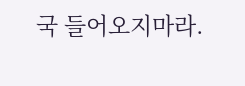국 들어오지마라.